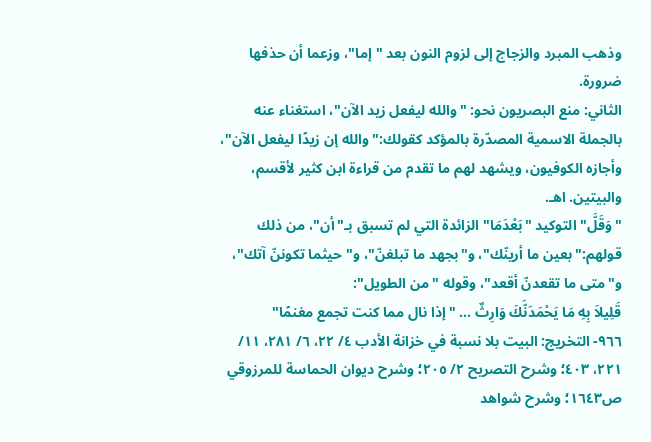وذهب المبرد والزجاج إلى لزوم النون بعد "إما"، وزعما أن حذفها ضرورة.
الثاني: منع البصريون نحو: "والله ليفعل زيد الآن"، استغناء عنه بالجملة الاسمية المصدّرة بالمؤكد كقولك:"والله إن زيدًا ليفعل الآن"، وأجازه الكوفيون، ويشهد لهم ما تقدم من قراءة ابن كثير لأقسم، والبيتين. اهـ.
"وَقَلَّ" التوكيد "بَعْدَمَا" الزائدة التي لم تسبق بـ"أن"، من ذلك قولهم:"بعين ما أرينّك"، و"بجهد ما تبلغنّ"، و"حيثما تكوننّ آتك"، و"متى ما تقعدنّ أقعد"، وقوله "من الطويل":
قَلِيلاَ بِهِ مَا يَحْمَدَنَّكَ وَارِثٌ ... "إذا نال مما كنت تجمع مغنمًا"
٩٦٦- التخريج: البيت بلا نسبة في خزانة الأدب ٤/ ٢٢، ٦/ ٢٨١، ١١/ ٢٢١، ٤٠٣؛ وشرح التصريح ٢/ ٢٠٥؛ وشرح ديوان الحماسة للمرزوقي ص١٦٤٣؛ وشرح شواهد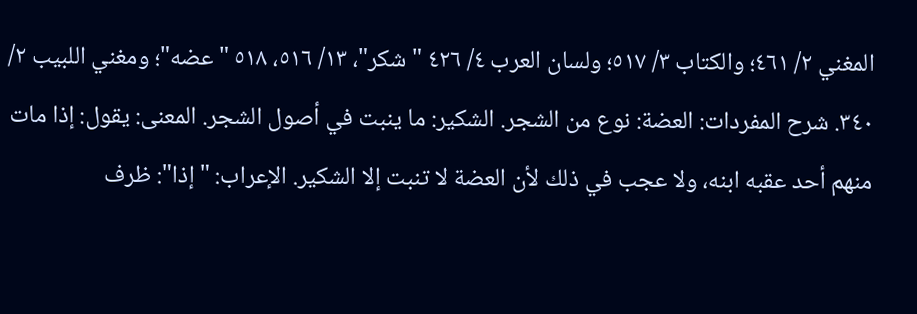المغني ٢/ ٤٦١؛ والكتاب ٣/ ٥١٧؛ ولسان العرب ٤/ ٤٢٦ "شكر"، ١٣/ ٥١٦، ٥١٨ "عضه"؛ ومغني اللبيب ٢/ ٣٤٠. شرح المفردات: العضة: نوع من الشجر. الشكير: ما ينبت في أصول الشجر. المعنى: يقول: إذا مات منهم أحد عقبه ابنه، ولا عجب في ذلك لأن العضة لا تنبت إلا الشكير. الإعراب: "إذا": ظرف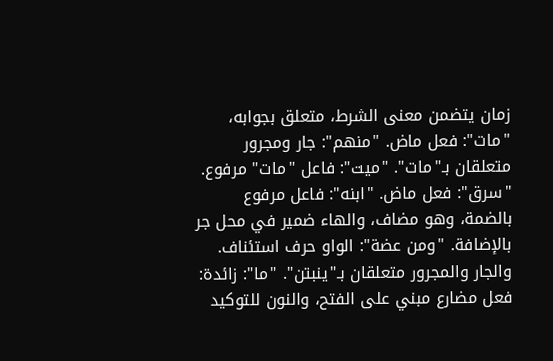زمان يتضمن معنى الشرط، متعلق بجوابه، "مات": فعل ماض. "منهم": جار ومجرور متعلقان بـ"مات". "ميت": فاعل "مات" مرفوع. "سرق": فعل ماض. "ابنه": فاعل مرفوع بالضمة، وهو مضاف، والهاء ضمير في محل جر بالإضافة. "ومن عضة": الواو حرف استئناف. والجار والمجرور متعلقان بـ"ينبتن". "ما": زائدة: فعل مضارع مبني على الفتح، والنون للتوكيد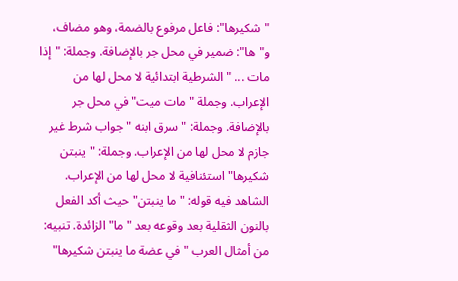"شكيرها": فاعل مرفوع بالضمة، وهو مضاف، و"ها": ضمير في محل جر بالإضافة. وجملة: "إذا مات ... " الشرطية ابتدائية لا محل لها من الإعراب. وجملة "مات ميت" في محل جر بالإضافة. وجملة: "سرق ابنه " جواب شرط غير جازم لا محل لها من الإعراب. وجملة: "ينبتن شكيرها" استئنافية لا محل لها من الإعراب. الشاهد فيه قوله: "ما ينبتن" حيث أكد الفعل بالنون الثقلية بعد وقوعه بعد "ما" الزائدة. تنبيه: من أمثال العرب "في عضة ما ينبتن شكيرها"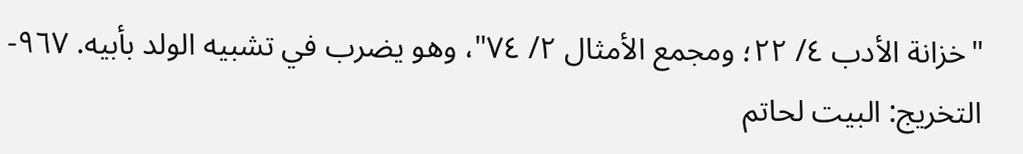"خزانة الأدب ٤/ ٢٢؛ ومجمع الأمثال ٢/ ٧٤"، وهو يضرب في تشبيه الولد بأبيه. ٩٦٧- التخريج: البيت لحاتم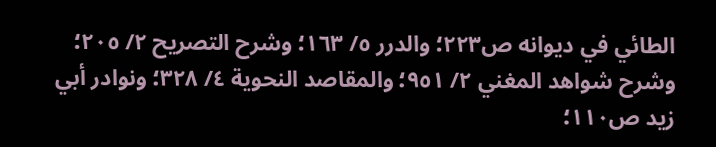الطائي في ديوانه ص٢٢٣؛ والدرر ٥/ ١٦٣؛ وشرح التصريح ٢/ ٢٠٥؛ وشرح شواهد المغني ٢/ ٩٥١؛ والمقاصد النحوية ٤/ ٣٢٨؛ ونوادر أبي زيد ص١١٠؛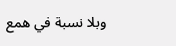وبلا نسبة في همع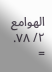الهوامع ٢/ ٧٨. =